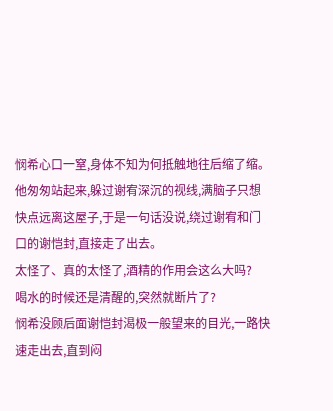悯希心口一窒,身体不知为何抵触地往后缩了缩。
他匆匆站起来,躲过谢宥深沉的视线,满脑子只想快点远离这屋子,于是一句话没说,绕过谢宥和门口的谢恺封,直接走了出去。
太怪了、真的太怪了,酒精的作用会这么大吗?
喝水的时候还是清醒的,突然就断片了?
悯希没顾后面谢恺封渴极一般望来的目光,一路快速走出去,直到闷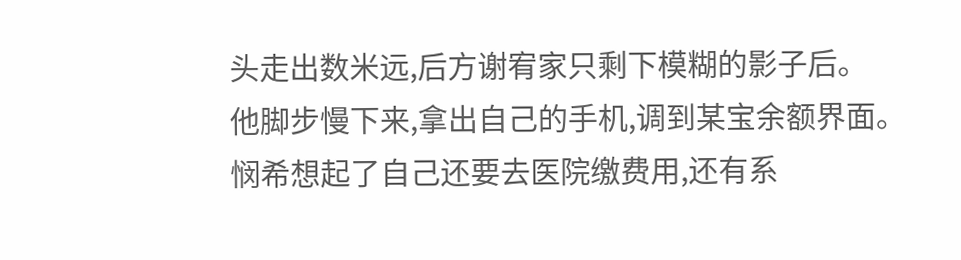头走出数米远,后方谢宥家只剩下模糊的影子后。
他脚步慢下来,拿出自己的手机,调到某宝余额界面。
悯希想起了自己还要去医院缴费用,还有系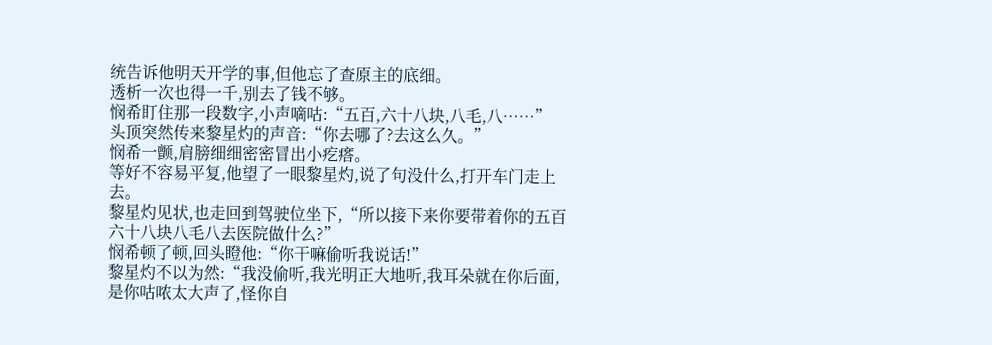统告诉他明天开学的事,但他忘了查原主的底细。
透析一次也得一千,别去了钱不够。
悯希盯住那一段数字,小声嘀咕:“五百,六十八块,八毛,八……”
头顶突然传来黎星灼的声音:“你去哪了?去这么久。”
悯希一颤,肩膀细细密密冒出小疙瘩。
等好不容易平复,他望了一眼黎星灼,说了句没什么,打开车门走上去。
黎星灼见状,也走回到驾驶位坐下,“所以接下来你要带着你的五百六十八块八毛八去医院做什么?”
悯希顿了顿,回头瞪他:“你干嘛偷听我说话!”
黎星灼不以为然:“我没偷听,我光明正大地听,我耳朵就在你后面,是你咕哝太大声了,怪你自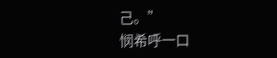己。”
悯希呼一口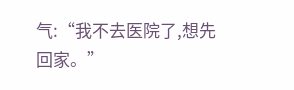气:“我不去医院了,想先回家。”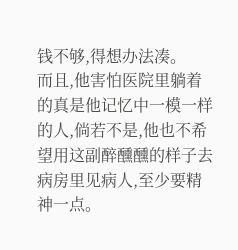钱不够,得想办法凑。
而且,他害怕医院里躺着的真是他记忆中一模一样的人,倘若不是,他也不希望用这副醉醺醺的样子去病房里见病人,至少要精神一点。